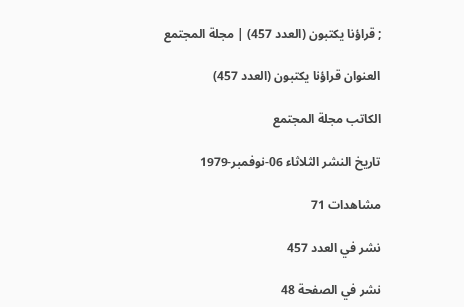; قراؤنا يكتبون (العدد 457) | مجلة المجتمع

العنوان قراؤنا يكتبون (العدد 457)

الكاتب مجلة المجتمع

تاريخ النشر الثلاثاء 06-نوفمبر-1979

مشاهدات 71

نشر في العدد 457

نشر في الصفحة 48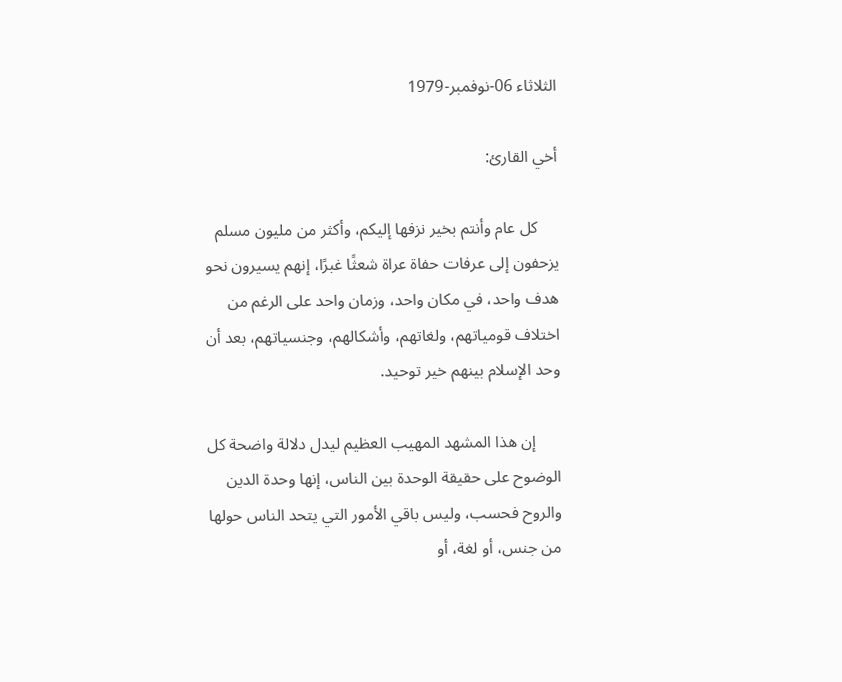الثلاثاء 06-نوفمبر-1979

أخي القارئ:

     كل عام وأنتم بخير نزفها إليكم، وأكثر من مليون مسلم يزحفون إلى عرفات حفاة عراة شعثًا غبرًا، إنهم يسيرون نحو هدف واحد، في مكان واحد، وزمان واحد على الرغم من اختلاف قومياتهم، ولغاتهم، وأشكالهم، وجنسياتهم، بعد أن وحد الإسلام بينهم خير توحيد.

      إن هذا المشهد المهيب العظيم ليدل دلالة واضحة كل الوضوح على حقيقة الوحدة بين الناس، إنها وحدة الدين والروح فحسب، وليس باقي الأمور التي يتحد الناس حولها من جنس، أو لغة، أو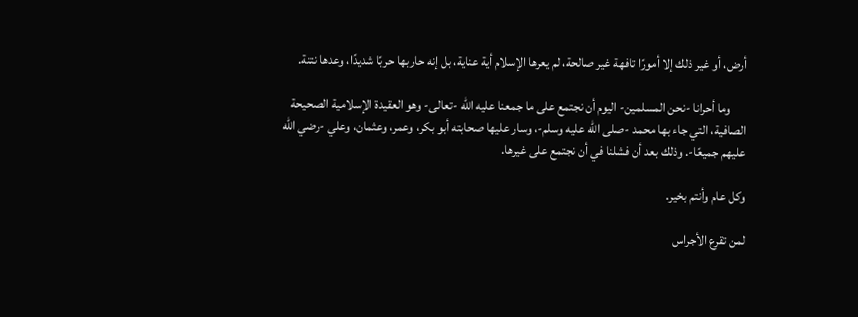أرض، أو غير ذلك إلا أمورًا تافهة غير صالحة، لم يعرها الإسلام أية عناية، بل إنه حاربها حربًا شديدًا، وعدها نتنة.

      وما أحرانا -نحن المسلمين- اليوم أن نجتمع على ما جمعنا عليه الله -تعالى- وهو العقيدة الإسلامية الصحيحة الصافية، التي جاء بها محمد -صلى الله عليه وسلم-، وسار عليها صحابته أبو بكر، وعمر، وعثمان، وعلي -رضي الله عليهم جميعًا-. وذلك بعد أن فشلنا في أن نجتمع على غيرها.

وكل عام وأنتم بخير.

لمن تقرع الأجراس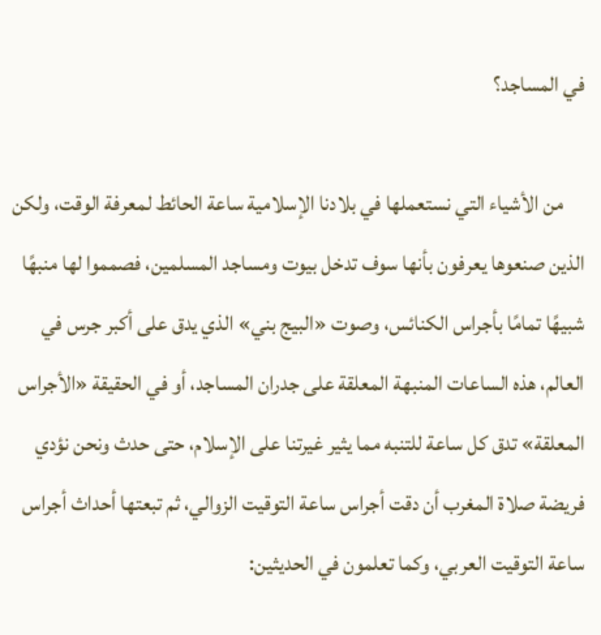في المساجد؟

     من الأشياء التي نستعملها في بلادنا الإسلامية ساعة الحائط لمعرفة الوقت، ولكن الذين صنعوها يعرفون بأنها سوف تدخل بيوت ومساجد المسلمين، فصمموا لها منبهًا شبيهًا تمامًا بأجراس الكنائس، وصوت «البيج بني» الذي يدق على أكبر جرس في العالم، هذه الساعات المنبهة المعلقة على جدران المساجد، أو في الحقيقة «الأجراس المعلقة» تدق كل ساعة للتنبه مما يثير غيرتنا على الإسلام، حتى حدث ونحن نؤدي فريضة صلاة المغرب أن دقت أجراس ساعة التوقيت الزوالي، ثم تبعتها أحداث أجراس ساعة التوقيت العربي، وكما تعلمون في الحديثين: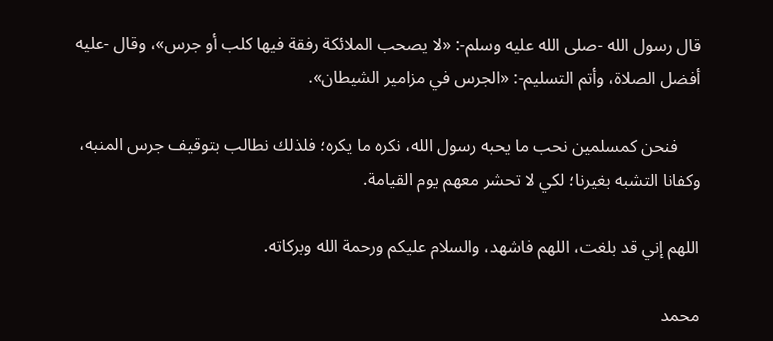قال رسول الله -صلى الله عليه وسلم-: «لا يصحب الملائكة رفقة فيها كلب أو جرس»، وقال -عليه أفضل الصلاة، وأتم التسليم-: «الجرس في مزامير الشيطان».

     فنحن كمسلمين نحب ما يحبه رسول الله، نكره ما يكره؛ فلذلك نطالب بتوقيف جرس المنبه، وكفانا التشبه بغيرنا؛ لكي لا تحشر معهم يوم القيامة.

اللهم إني قد بلغت، اللهم فاشهد، والسلام عليكم ورحمة الله وبركاته.

محمد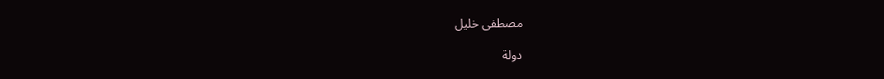مصطفى خليل

دولة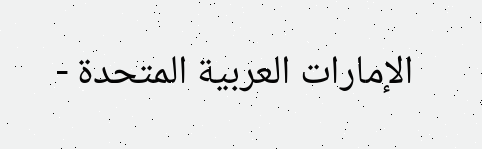الإمارات العربية المتحدة -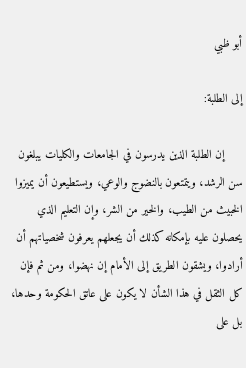أبو ظبي

إلى الطلبة:

     إن الطلبة الذين يدرسون في الجامعات والكليات يبلغون سن الرشد، ويتمتعون بالنضوج والوعي، ويستطيعون أن يميزوا الخبيث من الطيب، والخير من الشر، وإن التعليم الذي يحصلون عليه بإمكانه كذلك أن يجعلهم يعرفون شخصياتهم أن أرادوا، ويشقون الطريق إلى الأمام إن نهضوا، ومن ثم فإن كل الثقل في هذا الشأن لا يكون على عاتق الحكومة وحدها، بل على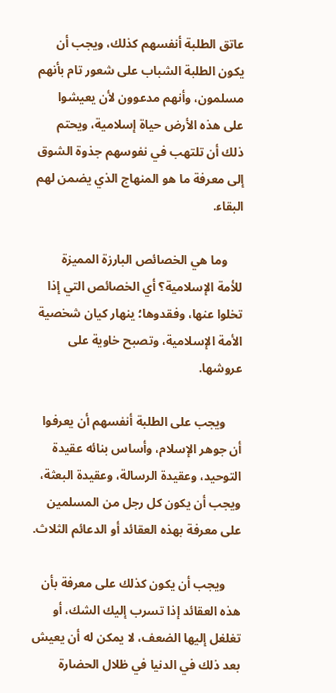عاتق الطلبة أنفسهم كذلك، ويجب أن يكون الطلبة الشباب على شعور تام بأنهم مسلمون، وأنهم مدعوون لأن يعيشوا على هذه الأرض حياة إسلامية، ويحتم ذلك أن تلتهب في نفوسهم جذوة الشوق إلى معرفة ما هو المنهاج الذي يضمن لهم البقاء.

     وما هي الخصائص البارزة المميزة للأمة الإسلامية؟ أي الخصائص التي إذا تخلوا عنها، وفقدوها؛ ينهار كيان شخصية الأمة الإسلامية، وتصبح خاوية على عروشها.

     ويجب على الطلبة أنفسهم أن يعرفوا أن جوهر الإسلام، وأساس بنائه عقيدة التوحيد، وعقيدة الرسالة، وعقيدة البعثة، ويجب أن يكون كل رجل من المسلمين على معرفة بهذه العقائد أو الدعائم الثلاث.

     ويجب أن يكون كذلك على معرفة بأن هذه العقائد إذا تسرب إليك الشك، أو تغلغل إليها الضعف، لا يمكن له أن يعيش بعد ذلك في الدنيا في ظلال الحضارة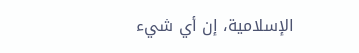الإسلامية، إن أي شيء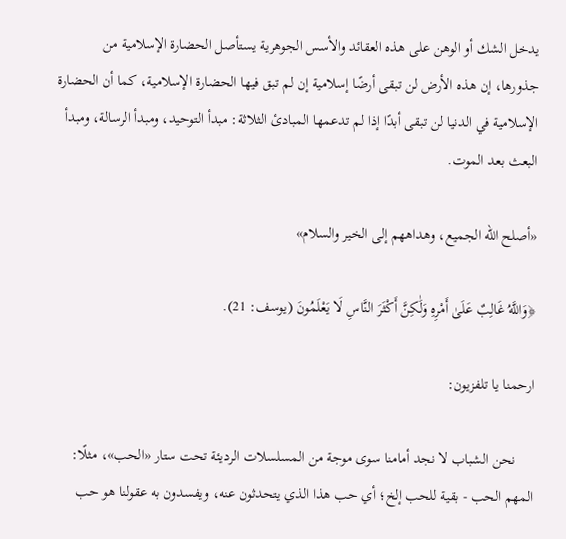يدخل الشك أو الوهن على هذه العقائد والأسس الجوهرية يستأصل الحضارة الإسلامية من جذورها، إن هذه الأرض لن تبقى أرضًا إسلامية إن لم تبق فيها الحضارة الإسلامية، كما أن الحضارة الإسلامية في الدنيا لن تبقى أبدًا إذا لم تدعمها المبادئ الثلاثة: مبدأ التوحيد، ومبدأ الرسالة، ومبدأ البعث بعد الموت.

«أصلح الله الجميع، وهداههم إلى الخير والسلام»

﴿وَاللَّهُ غَالِبٌ عَلَىٰ أَمْرِهِ وَلَٰكِنَّ أَكْثَرَ النَّاسِ لَا يَعْلَمُونَ (يوسف: 21).

ارحمنا يا تلفزيون:

     نحن الشباب لا نجد أمامنا سوى موجة من المسلسلات الرديئة تحت ستار «الحب»، مثلًا: المهم الحب - بقية للحب إلخ؛ أي حب هذا الذي يتحدثون عنه، ويفسدون به عقولنا هو حب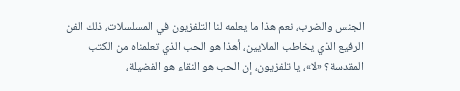الجنس والضرب، نعم هذا ما يعلمه لنا التلفزيون في المسلسلات، ذلك الفن الرفيع الذي يخاطب الملايين، أهذا هو الحب الذي تعلمناه من الكتب المقدسة؟ «لا»، يا تلفزيون، إن الحب هو النقاء هو الفضيلة،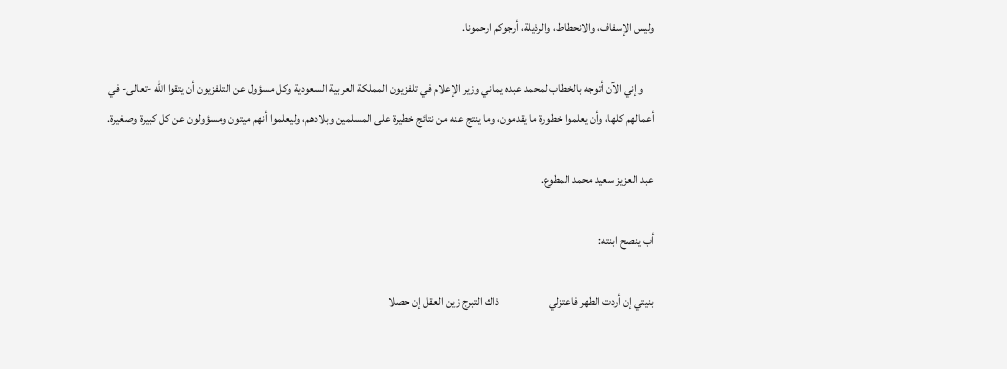وليس الإسفاف، والانحطاط، والرذيلة، أرجوكم ارحمونا.

     وإني الآن أتوجه بالخطاب لمحمد عبده يماني وزير الإعلام في تلفزيون المملكة العربية السعودية وكل مسؤول عن التلفزيون أن يتقوا الله -تعالى- في أعمالهم كلها، وأن يعلموا خطورة ما يقدمون، وما ينتج عنه من نتائج خطيرة على المسلمين وبلادهم، وليعلموا أنهم ميتون ومسؤولون عن كل كبيرة وصغيرة.

عبد العزيز سعيد محمد المطوع.

أب ينصح ابنته:

بنيتي إن أردت الطهر فاعتزلي                      ذاك التبرج زين العقل إن حصلا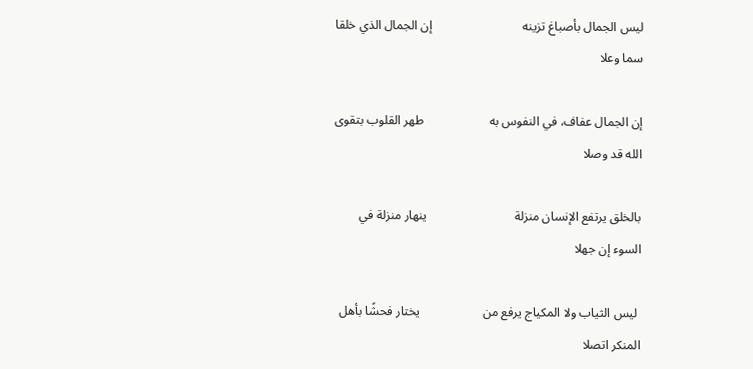ليس الجمال بأصباغ تزينه                             إن الجمال الذي خلقا سما وعلا

إن الجمال عفاف، في النفوس به                     طهر القلوب بتقوى الله قد وصلا

بالخلق يرتفع الإنسان منزلة                            ينهار منزلة في السوء إن جهلا

 ليس الثياب ولا المكياج يرفع من                    يختار فحشًا بأهل المنكر اتصلا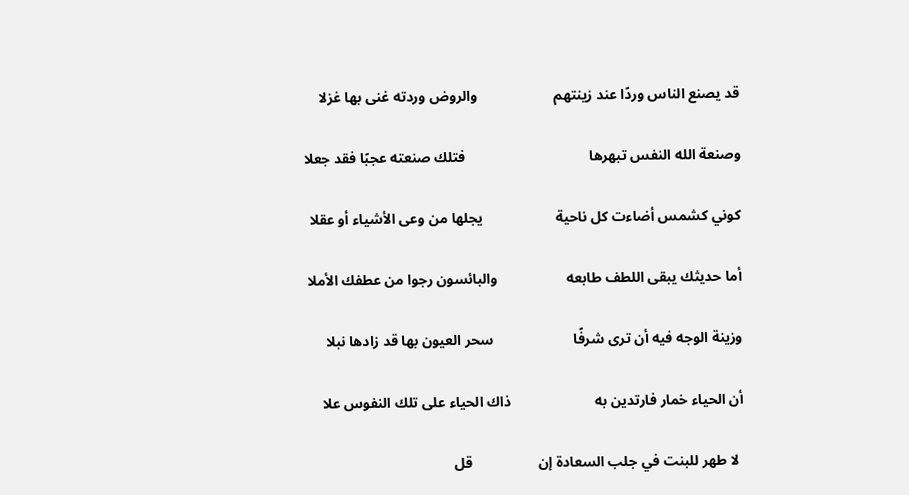قد يصنع الناس وردًا عند زينتهم                     والروض وردته غنى بها غزلا

وصنعة الله النفس تبهرها                                  فتلك صنعته عجبًا فقد جعلا

كوني كشمس أضاءت كل ناحية                    يجلها من وعى الأشياء أو عقلا

أما حديثك يبقى اللطف طابعه                   والبائسون رجوا من عطفك الأملا

وزينة الوجه فيه أن ترى شرفًا                      سحر العيون بها قد زادها نبلا

أن الحياء خمار فارتدین به                       ذاك الحياء على تلك النفوس علا

 لا طهر للبنت في جلب السعادة إن                  قل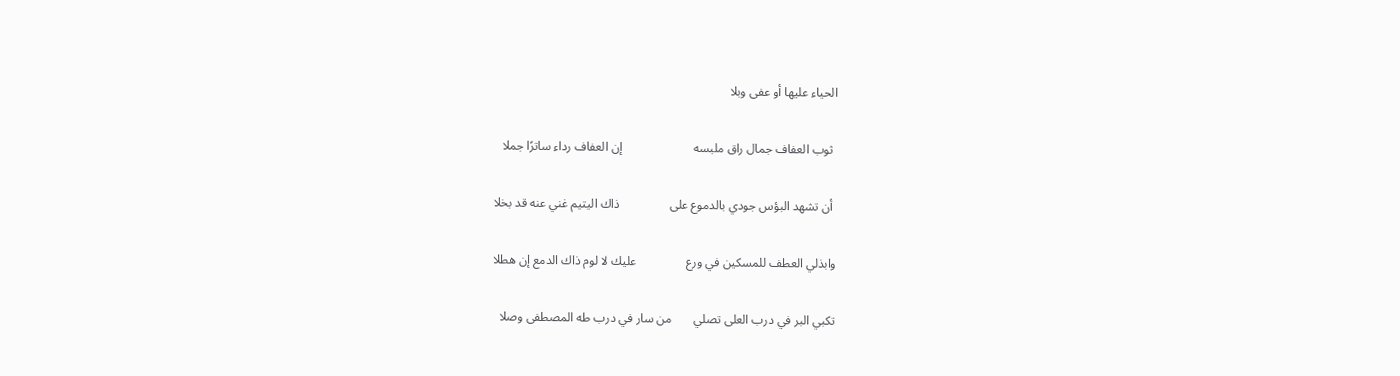الحياء عليها أو عفى وبلا

 ثوب العفاف جمال راق ملبسه                       إن العفاف رداء ساترًا جملا

 أن تشهد البؤس جودي بالدموع على                ذاك اليتيم غني عنه قد بخلا

وابذلي العطف للمسكين في ورع                عليك لا لوم ذاك الدمع إن هطلا

تكبي البر في درب العلى تصلي       من سار في درب طه المصطفى وصلا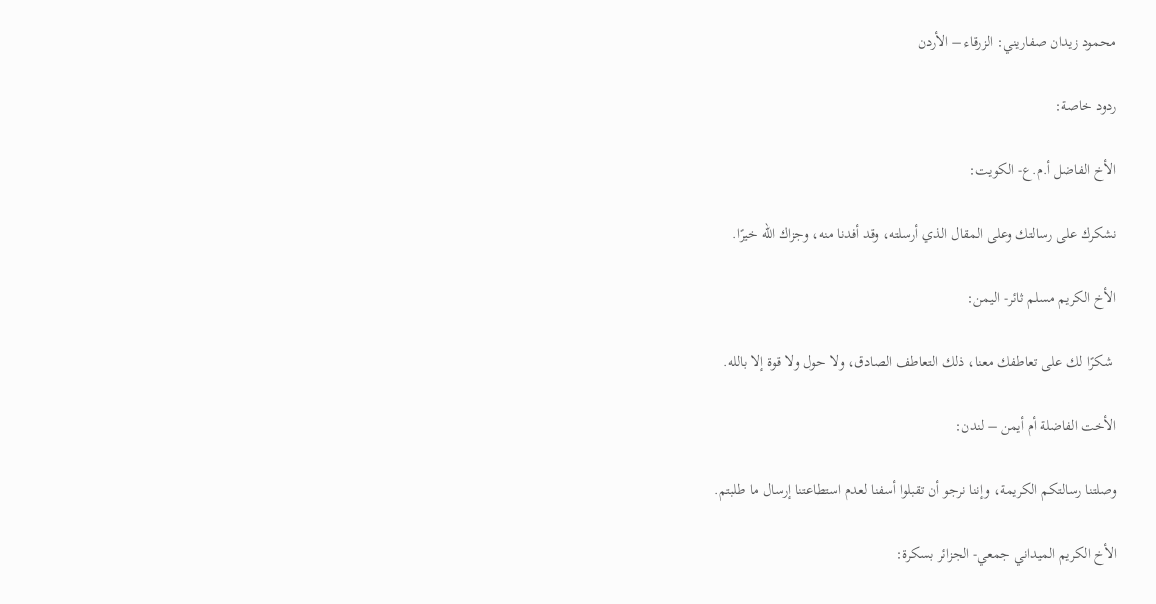محمود زیدان صفاریني: الزرقاء – الأردن

ردود خاصة:

الأخ الفاضل أ.م.ع- الكويت:

نشكرك على رسالتك وعلى المقال الذي أرسلته، وقد أفدنا منه، وجزاك الله خيرًا.

الأخ الكريم مسلم ثائر- اليمن:

 شكرًا لك على تعاطفك معنا، ذلك التعاطف الصادق، ولا حول ولا قوة إلا بالله.

الأخت الفاضلة أم أيمن – لندن:

وصلتنا رسالتكم الكريمة، وإننا نرجو أن تقبلوا أسفنا لعدم استطاعتنا إرسال ما طلبتم.

الأخ الكريم الميداني جمعي- الجزائر بسكرة: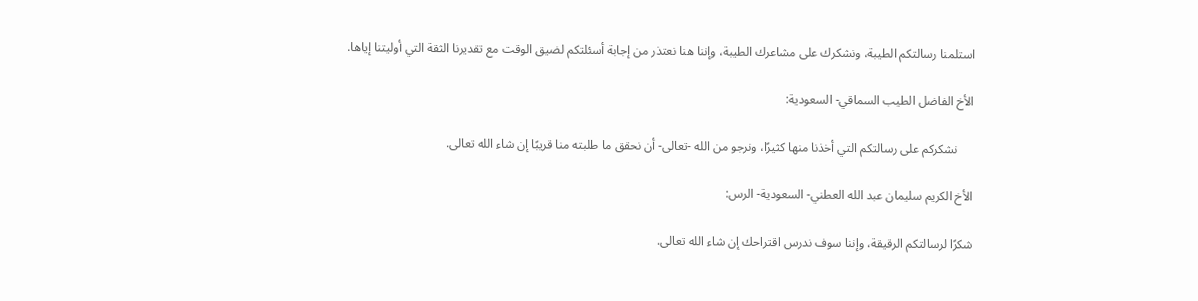استلمنا رسالتكم الطيبة، ونشكرك على مشاعرك الطيبة، وإننا هنا نعتذر من إجابة أسئلتكم لضيق الوقت مع تقديرنا الثقة التي أوليتنا إياها.

الأخ الفاضل الطيب السماقي- السعودية:

     نشكركم على رسالتكم التي أخذنا منها كثيرًا، ونرجو من الله -تعالى- أن نحقق ما طلبته منا قريبًا إن شاء الله تعالى.

الأخ الكريم سليمان عبد الله العطني- السعودية- الرس:

شكرًا لرسالتكم الرقيقة، وإننا سوف ندرس اقتراحك إن شاء الله تعالى.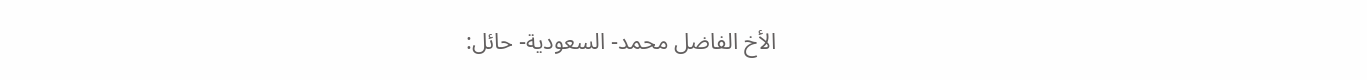الأخ الفاضل محمد- السعودية- حائل: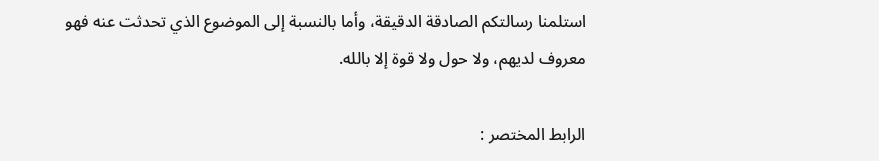استلمنا رسالتكم الصادقة الدقيقة، وأما بالنسبة إلى الموضوع الذي تحدثت عنه فهو معروف لديهم، ولا حول ولا قوة إلا بالله.

الرابط المختصر :